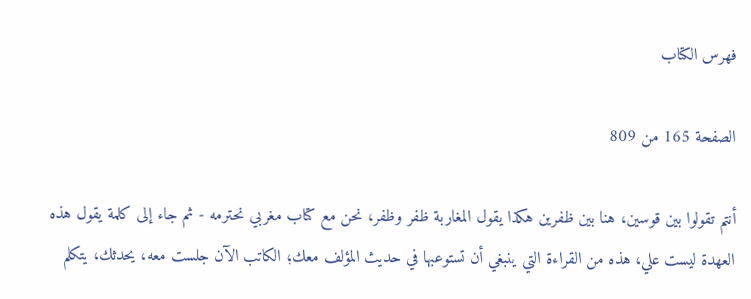فهرس الكتاب

الصفحة 165 من 809

أنتم تقولوا بين قوسين، هنا بين ظفرين هكذا يقول المغاربة ظفر وظفر، نحن مع كتاب مغربي نحترمه - ثم جاء إلى كلمة يقول هذه العهدة ليست علي، هذه من القراءة التي ينبغي أن تستوعبها في حديث المؤلف معك؛ الكاتب الآن جلست معه، يحدثك، يتكلم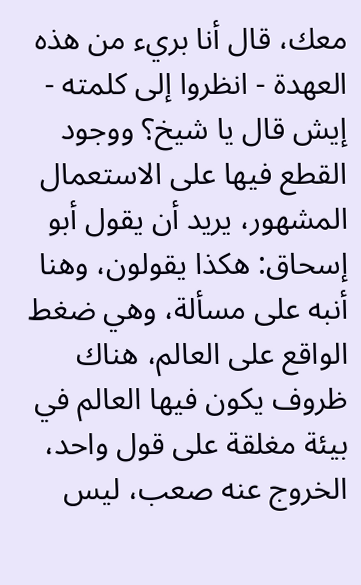معك، قال أنا بريء من هذه العهدة - انظروا إلى كلمته - إيش قال يا شيخ؟ ووجود القطع فيها على الاستعمال المشهور، يريد أن يقول أبو إسحاق: هكذا يقولون، وهنا أنبه على مسألة، وهي ضغط الواقع على العالم، هناك ظروف يكون فيها العالم في بيئة مغلقة على قول واحد، الخروج عنه صعب، ليس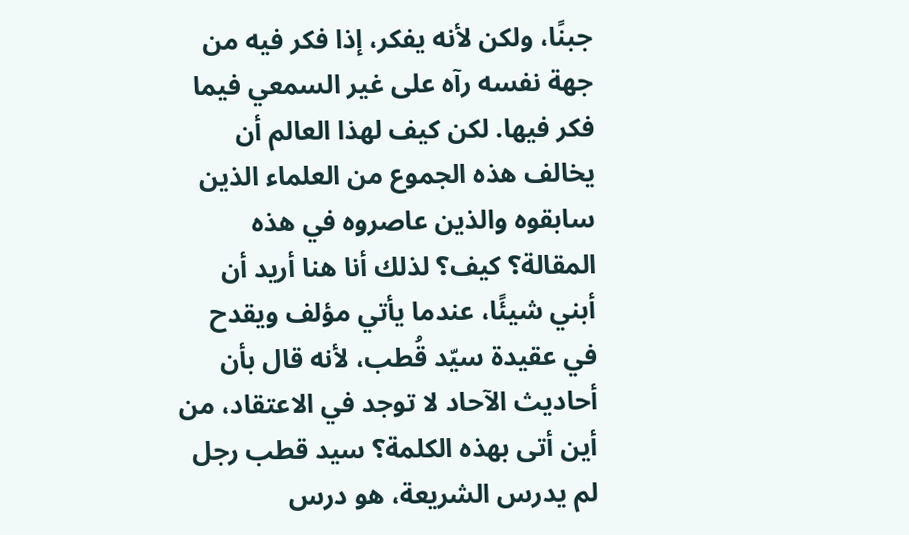جبنًا، ولكن لأنه يفكر، إذا فكر فيه من جهة نفسه رآه على غير السمعي فيما فكر فيها. لكن كيف لهذا العالم أن يخالف هذه الجموع من العلماء الذين سابقوه والذين عاصروه في هذه المقالة؟ كيف؟ لذلك أنا هنا أريد أن أبني شيئًا، عندما يأتي مؤلف ويقدح في عقيدة سيّد قُطب، لأنه قال بأن أحاديث الآحاد لا توجد في الاعتقاد، من أين أتى بهذه الكلمة؟ سيد قطب رجل لم يدرس الشريعة، هو درس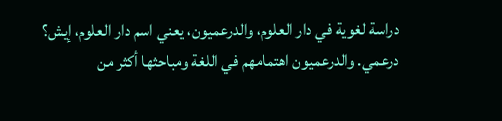دراسة لغوية في دار العلوم، والدرعميون، يعني اسم دار العلوم، إيش؟ درعمي. والدرعميون اهتمامهم في اللغة ومباحثها أكثر من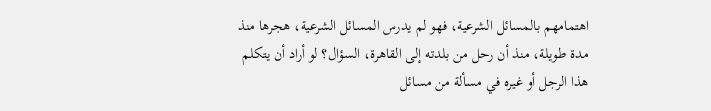اهتمامهم بالمسائل الشرعية، فهو لم يدرس المسائل الشرعية، هجرها منذ مدة طويلة، منذ أن رحل من بلدته إلى القاهرة، السؤال؟ لو أراد أن يتكلم هذا الرجل أو غيره في مسألة من مسائل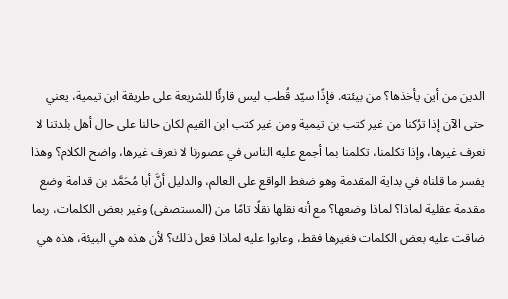الدين من أين يأخذها؟ من بيئته. فإذًا سيّد قُطب ليس قارئًا للشريعة على طريقة ابن تيمية، يعني حتى الآن إذا ترُكنا من غير كتب بن تيمية ومن غير كتب ابن القيم لكان حالنا على حال أهل بلدتنا لا نعرف غيرها، وإذا تكلمنا، تكلمنا بما أجمع عليه الناس في عصورنا لا نعرف غيرها، واضح الكلام؟ وهذا يفسر ما قلناه في بداية المقدمة وهو ضغط الواقع على العالم، والدليل أنَّ أبا مُحَمَّد بن قدامة وضع مقدمة عقلية لماذا؟ لماذا وضعها؟ مع أنه نقلها نقلًا تامًا من (المستصفى) وغير بعض الكلمات، ربما ضاقت عليه بعض الكلمات فغيرها فقط، وعابوا عليه لماذا فعل ذلك؟ لأن هذه هي البيئة، هذه هي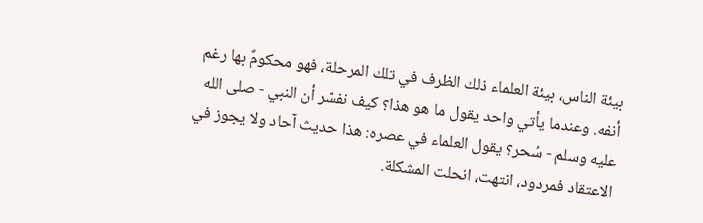بيئة الناس، بيئة العلماء ذلك الظرف في تلك المرحلة، فهو محكومٌ بها رغم أنفه. وعندما يأتي واحد يقول ما هو هذا؟ كيف نفسّر أن النبي - صلى الله عليه وسلم - سُحر؟ يقول العلماء في عصره: هذا حديث آحاد ولا يجوز في الاعتقاد فمردود، انتهت، انحلت المشكلة.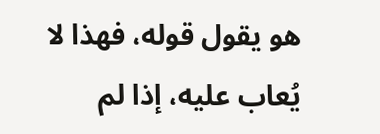هو يقول قوله، فهذا لا يُعاب عليه، إذا لم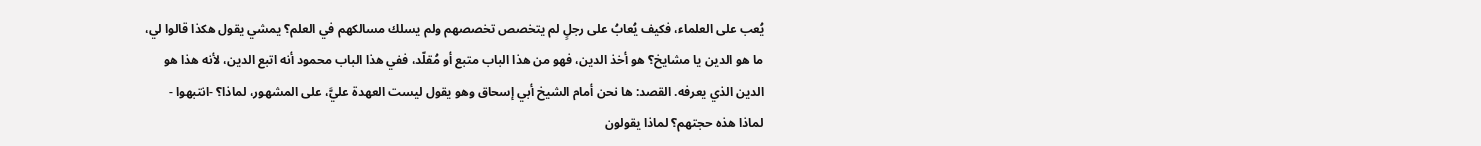يُعب على العلماء، فكيف يُعابُ على رجلٍ لم يتخصص تخصصهم ولم يسلك مسالكهم في العلم؟ يمشي يقول هكذا قالوا لي، ما هو الدين يا مشايخ؟ هو أخذ الدين، فهو من هذا الباب متبع أو مُقلّد، ففي هذا الباب محمود أنه اتبع الدين، لأنه هذا هو الدين الذي يعرفه. القصد: ها نحن أمام الشيخ أبي إسحاق وهو يقول ليست العهدة عليَّ، على المشهور، لماذا؟ -انتبهوا - لماذا هذه حجتهم؟ لماذا يقولون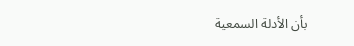بأن الأدلة السمعية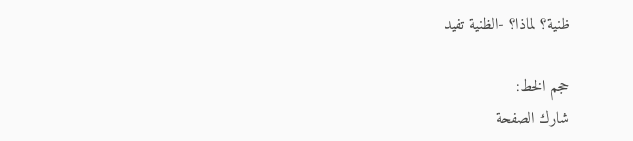ظنية؟ لماذا؟ -الظنية تفيد

حجم الخط:
شارك الصفحة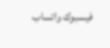فيسبوك واتساب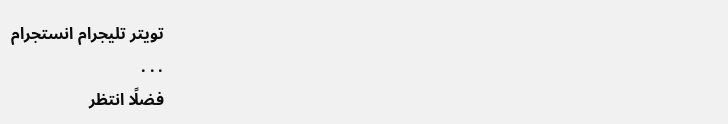تويتر تليجرام انستجرام
. . .
فضلًا انتظر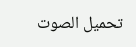تحميل الصوت